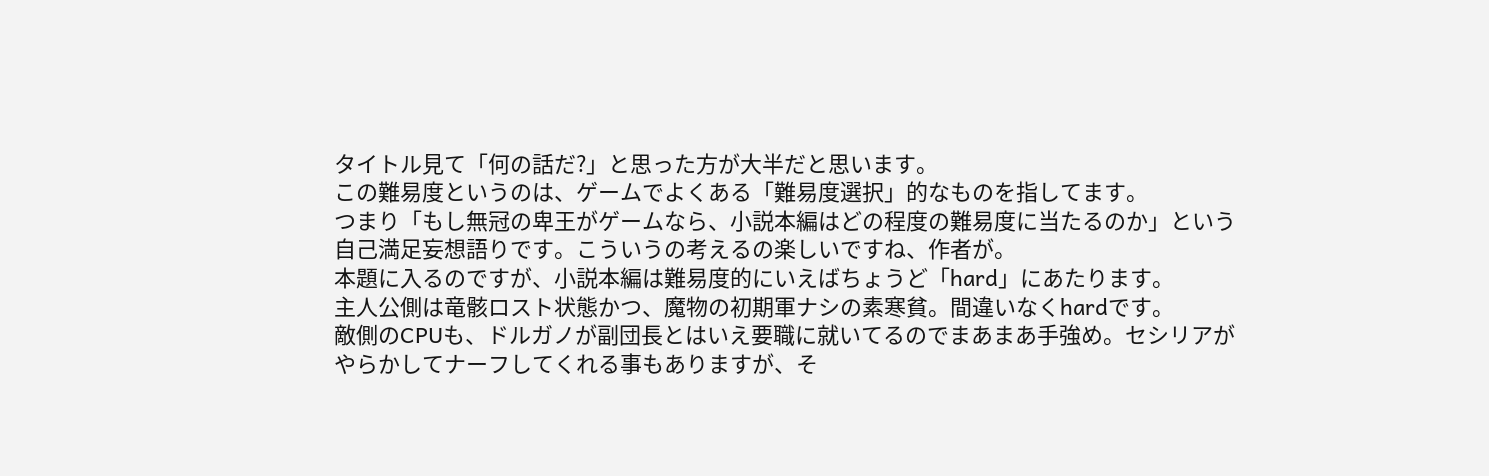タイトル見て「何の話だ?」と思った方が大半だと思います。
この難易度というのは、ゲームでよくある「難易度選択」的なものを指してます。
つまり「もし無冠の卑王がゲームなら、小説本編はどの程度の難易度に当たるのか」という自己満足妄想語りです。こういうの考えるの楽しいですね、作者が。
本題に入るのですが、小説本編は難易度的にいえばちょうど「hard」にあたります。
主人公側は竜骸ロスト状態かつ、魔物の初期軍ナシの素寒貧。間違いなくhardです。
敵側のCPUも、ドルガノが副団長とはいえ要職に就いてるのでまあまあ手強め。セシリアがやらかしてナーフしてくれる事もありますが、そ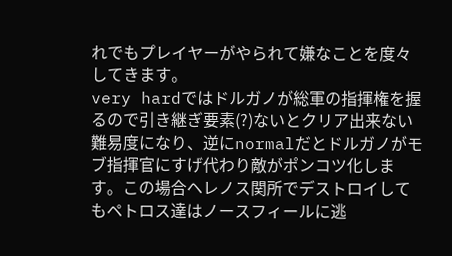れでもプレイヤーがやられて嫌なことを度々してきます。
very hardではドルガノが総軍の指揮権を握るので引き継ぎ要素(?)ないとクリア出来ない難易度になり、逆にnormalだとドルガノがモブ指揮官にすげ代わり敵がポンコツ化します。この場合ヘレノス関所でデストロイしてもペトロス達はノースフィールに逃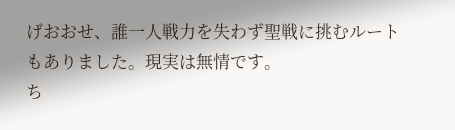げおおせ、誰一人戦力を失わず聖戦に挑むルートもありました。現実は無情です。
ち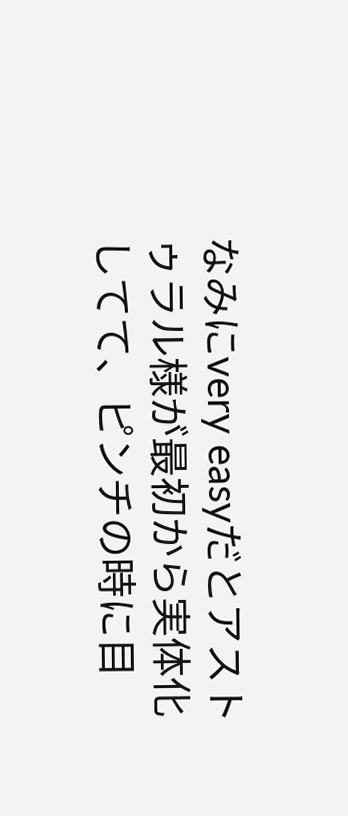なみにvery easyだとアストゥラル様が最初から実体化してて、ピンチの時に目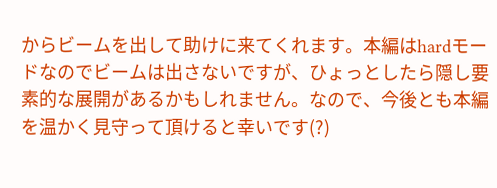からビームを出して助けに来てくれます。本編はhardモードなのでビームは出さないですが、ひょっとしたら隠し要素的な展開があるかもしれません。なので、今後とも本編を温かく見守って頂けると幸いです(?)